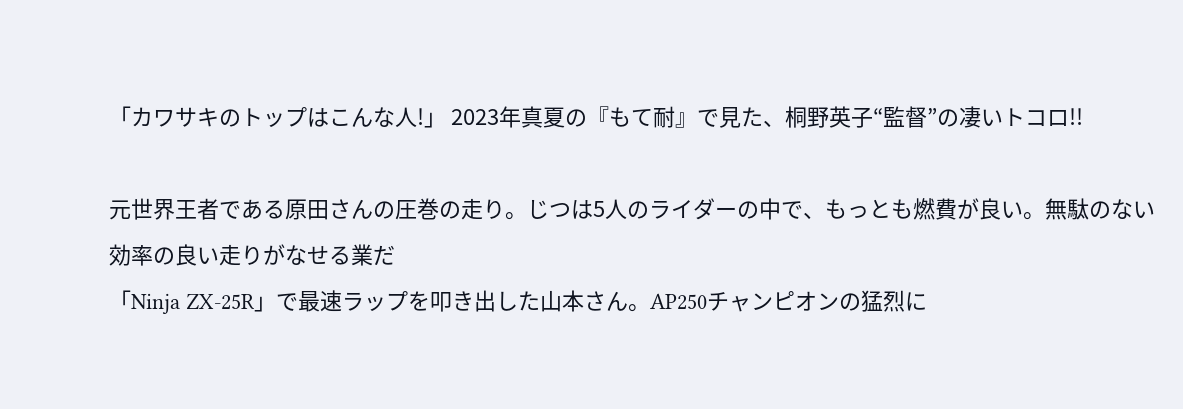「カワサキのトップはこんな人!」 2023年真夏の『もて耐』で見た、桐野英子“監督”の凄いトコロ!!

元世界王者である原田さんの圧巻の走り。じつは5人のライダーの中で、もっとも燃費が良い。無駄のない効率の良い走りがなせる業だ
「Ninja ZX-25R」で最速ラップを叩き出した山本さん。AP250チャンピオンの猛烈に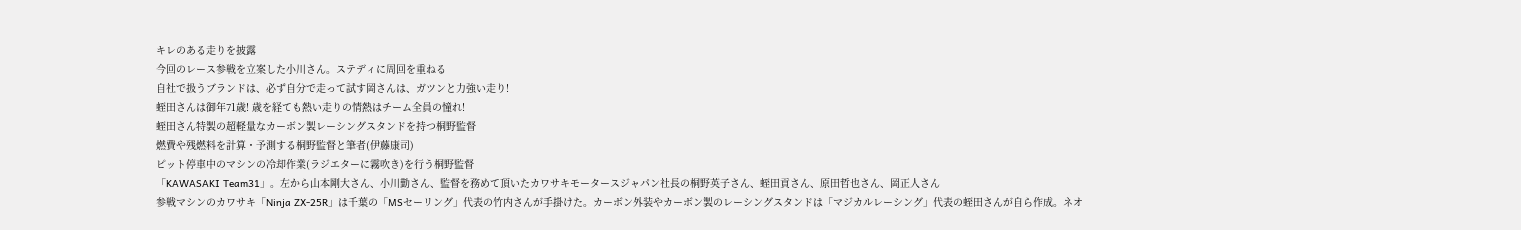キレのある走りを披露
今回のレース参戦を立案した小川さん。ステディに周回を重ねる
自社で扱うブランドは、必ず自分で走って試す岡さんは、ガツンと力強い走り!
蛭田さんは御年71歳! 歳を経ても熱い走りの情熱はチーム全員の憧れ!
蛭田さん特製の超軽量なカーボン製レーシングスタンドを持つ桐野監督
燃費や残燃料を計算・予測する桐野監督と筆者(伊藤康司)
ピット停車中のマシンの冷却作業(ラジエターに霧吹き)を行う桐野監督
「KAWASAKI Team31」。左から山本剛大さん、小川勤さん、監督を務めて頂いたカワサキモータースジャパン社長の桐野英子さん、蛭田貢さん、原田哲也さん、岡正人さん
参戦マシンのカワサキ「Ninja ZX-25R」は千葉の「MSセーリング」代表の竹内さんが手掛けた。カーボン外装やカーボン製のレーシングスタンドは「マジカルレーシング」代表の蛭田さんが自ら作成。ネオ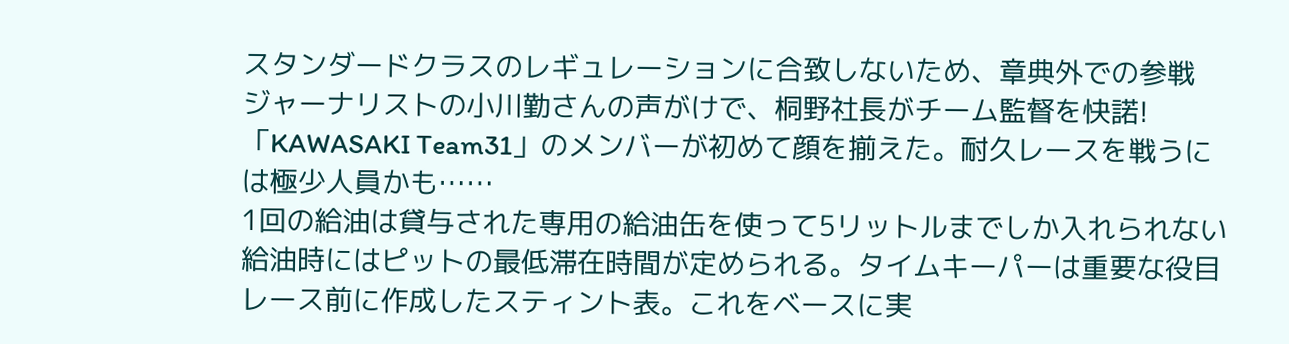スタンダードクラスのレギュレーションに合致しないため、章典外での参戦
ジャーナリストの小川勤さんの声がけで、桐野社長がチーム監督を快諾!
「KAWASAKI Team31」のメンバーが初めて顔を揃えた。耐久レースを戦うには極少人員かも……
1回の給油は貸与された専用の給油缶を使って5リットルまでしか入れられない
給油時にはピットの最低滞在時間が定められる。タイムキーパーは重要な役目
レース前に作成したスティント表。これをベースに実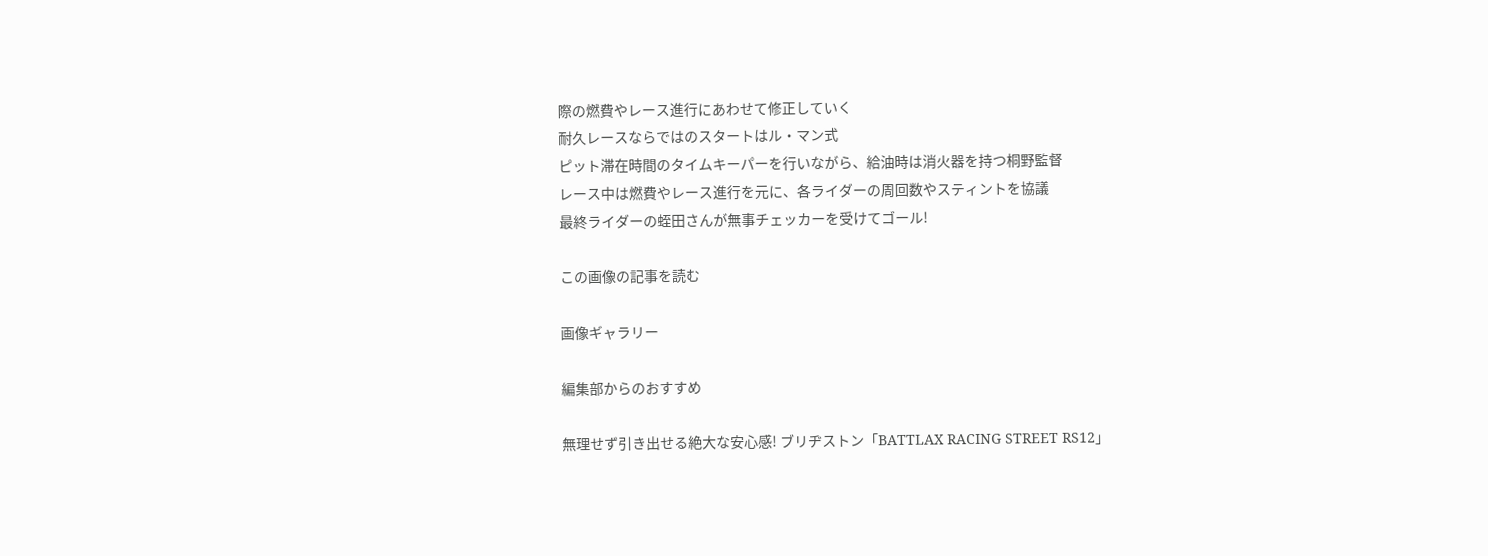際の燃費やレース進行にあわせて修正していく
耐久レースならではのスタートはル・マン式
ピット滞在時間のタイムキーパーを行いながら、給油時は消火器を持つ桐野監督
レース中は燃費やレース進行を元に、各ライダーの周回数やスティントを協議
最終ライダーの蛭田さんが無事チェッカーを受けてゴール!

この画像の記事を読む

画像ギャラリー

編集部からのおすすめ

無理せず引き出せる絶大な安心感! ブリヂストン「BATTLAX RACING STREET RS12」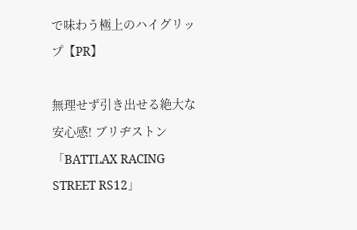で味わう極上のハイグリップ【PR】

無理せず引き出せる絶大な安心感! ブリヂストン「BATTLAX RACING STREET RS12」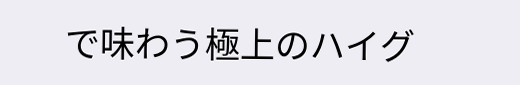で味わう極上のハイグ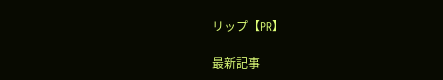リップ【PR】

最新記事